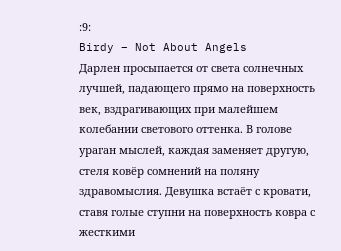:9:
Birdy – Not About Angels
Дарлен просыпается от света солнечных лучшей, падающего прямо на поверхность век, вздрагивающих при малейшем колебании светового оттенка. В голове ураган мыслей, каждая заменяет другую, стеля ковёр сомнений на поляну здравомыслия. Девушка встаёт с кровати, ставя голые ступни на поверхность ковра с жесткими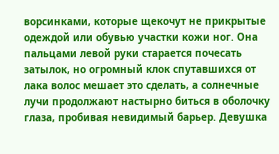ворсинками, которые щекочут не прикрытые одеждой или обувью участки кожи ног. Она пальцами левой руки старается почесать затылок, но огромный клок спутавшихся от лака волос мешает это сделать, а солнечные лучи продолжают настырно биться в оболочку глаза, пробивая невидимый барьер. Девушка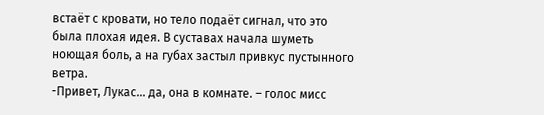встаёт с кровати, но тело подаёт сигнал, что это была плохая идея. В суставах начала шуметь ноющая боль, а на губах застыл привкус пустынного ветра.
-Привет, Лукас... да, она в комнате. – голос мисс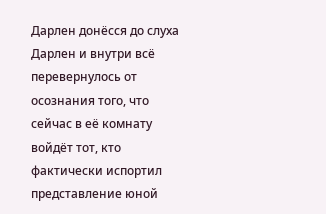Дарлен донёсся до слуха Дарлен и внутри всё перевернулось от осознания того, что сейчас в её комнату войдёт тот, кто фактически испортил представление юной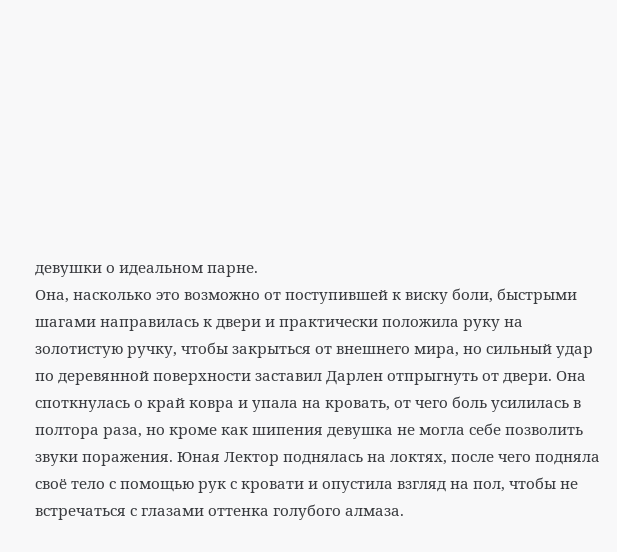девушки о идеальном парне.
Она, насколько это возможно от поступившей к виску боли, быстрыми шагами направилась к двери и практически положила руку на золотистую ручку, чтобы закрыться от внешнего мира, но сильный удар по деревянной поверхности заставил Дарлен отпрыгнуть от двери. Она споткнулась о край ковра и упала на кровать, от чего боль усилилась в полтора раза, но кроме как шипения девушка не могла себе позволить звуки поражения. Юная Лектор поднялась на локтях, после чего подняла своё тело с помощью рук с кровати и опустила взгляд на пол, чтобы не встречаться с глазами оттенка голубого алмаза.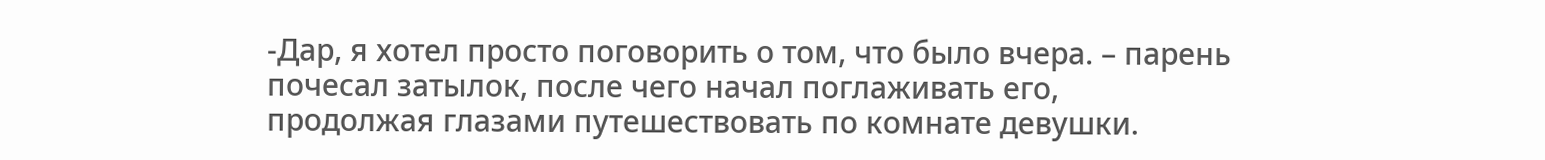-Дар, я хотел просто поговорить о том, что было вчера. – парень почесал затылок, после чего начал поглаживать его, продолжая глазами путешествовать по комнате девушки.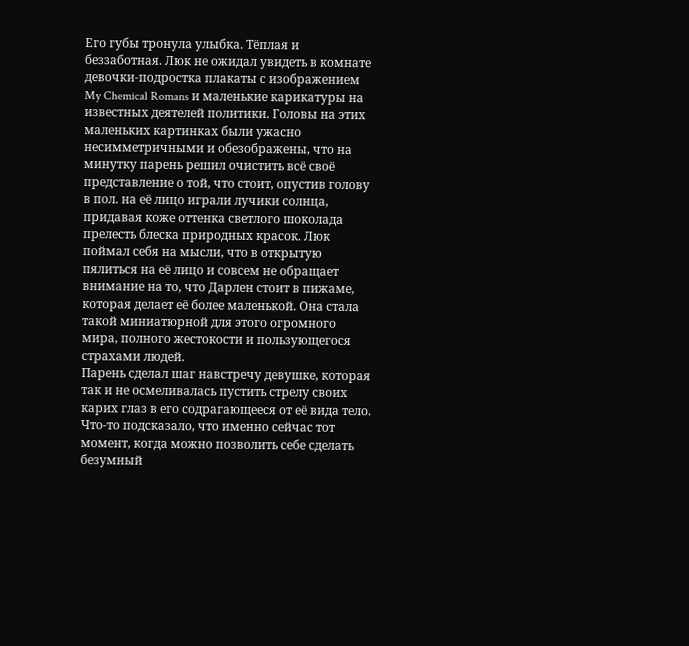Его губы тронула улыбка. Тёплая и беззаботная. Люк не ожидал увидеть в комнате девочки-подростка плакаты с изображением My Chemical Romans и маленькие карикатуры на известных деятелей политики. Головы на этих маленьких картинках были ужасно несимметричными и обезображены, что на минутку парень решил очистить всё своё представление о той, что стоит, опустив голову в пол. на её лицо играли лучики солнца, придавая коже оттенка светлого шоколада прелесть блеска природных красок. Люк поймал себя на мысли, что в открытую пялиться на её лицо и совсем не обращает внимание на то, что Дарлен стоит в пижаме, которая делает её более маленькой. Она стала такой миниатюрной для этого огромного мира, полного жестокости и пользующегося страхами людей.
Парень сделал шаг навстречу девушке, которая так и не осмеливалась пустить стрелу своих карих глаз в его содрагающееся от её вида тело. Что-то подсказало, что именно сейчас тот момент, когда можно позволить себе сделать безумный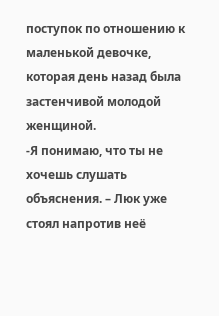поступок по отношению к маленькой девочке, которая день назад была застенчивой молодой женщиной.
-Я понимаю, что ты не хочешь слушать объяснения. – Люк уже стоял напротив неё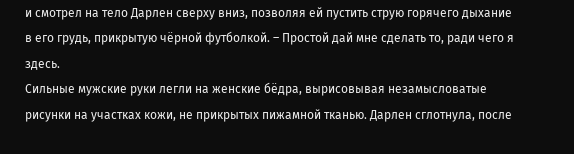и смотрел на тело Дарлен сверху вниз, позволяя ей пустить струю горячего дыхание в его грудь, прикрытую чёрной футболкой. – Простой дай мне сделать то, ради чего я здесь.
Сильные мужские руки легли на женские бёдра, вырисовывая незамысловатые рисунки на участках кожи, не прикрытых пижамной тканью. Дарлен сглотнула, после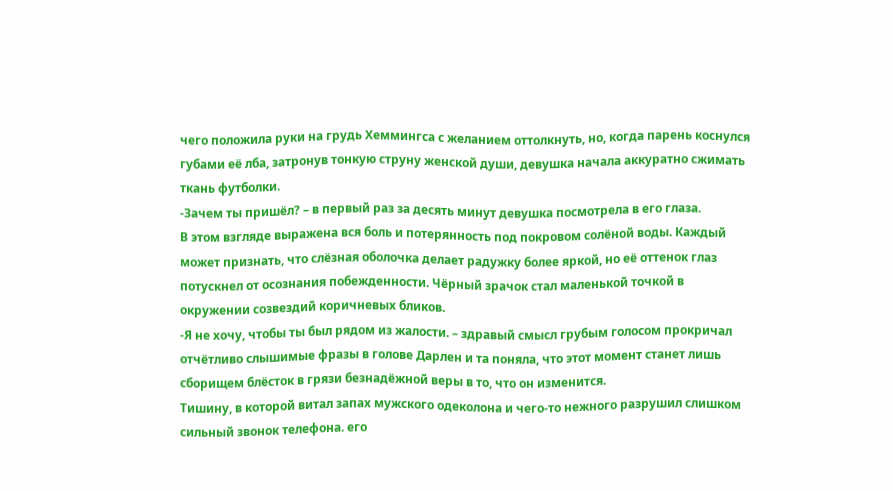чего положила руки на грудь Хеммингса с желанием оттолкнуть, но, когда парень коснулся губами её лба, затронув тонкую струну женской души, девушка начала аккуратно сжимать ткань футболки.
-Зачем ты пришёл? – в первый раз за десять минут девушка посмотрела в его глаза.
В этом взгляде выражена вся боль и потерянность под покровом солёной воды. Каждый может признать, что слёзная оболочка делает радужку более яркой, но её оттенок глаз потускнел от осознания побежденности. Чёрный зрачок стал маленькой точкой в окружении созвездий коричневых бликов.
-Я не хочу, чтобы ты был рядом из жалости. – здравый смысл грубым голосом прокричал отчётливо слышимые фразы в голове Дарлен и та поняла, что этот момент станет лишь сборищем блёсток в грязи безнадёжной веры в то, что он изменится.
Тишину, в которой витал запах мужского одеколона и чего-то нежного разрушил слишком сильный звонок телефона. его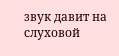звук давит на слуховой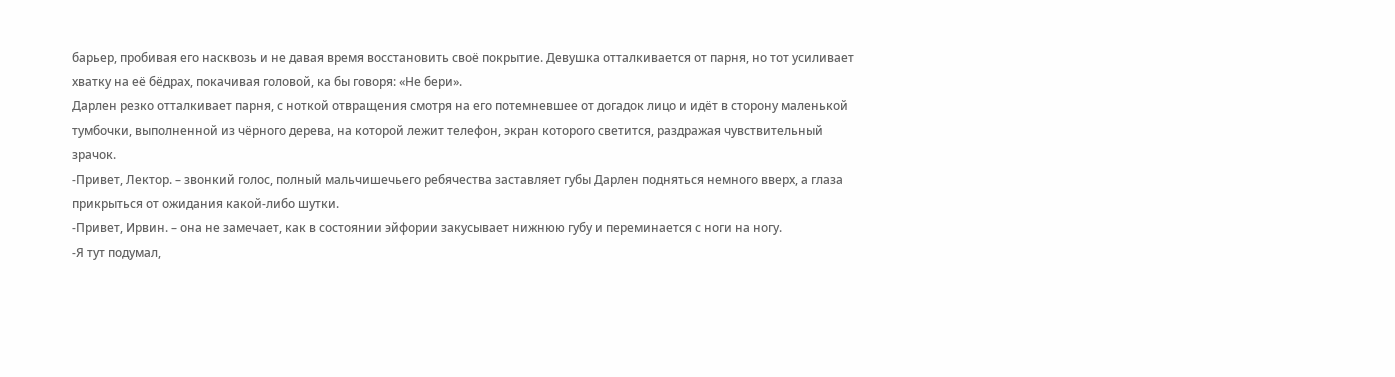барьер, пробивая его насквозь и не давая время восстановить своё покрытие. Девушка отталкивается от парня, но тот усиливает хватку на её бёдрах, покачивая головой, ка бы говоря: «Не бери».
Дарлен резко отталкивает парня, с ноткой отвращения смотря на его потемневшее от догадок лицо и идёт в сторону маленькой тумбочки, выполненной из чёрного дерева, на которой лежит телефон, экран которого светится, раздражая чувствительный зрачок.
-Привет, Лектор. – звонкий голос, полный мальчишечьего ребячества заставляет губы Дарлен подняться немного вверх, а глаза прикрыться от ожидания какой-либо шутки.
-Привет, Ирвин. – она не замечает, как в состоянии эйфории закусывает нижнюю губу и переминается с ноги на ногу.
-Я тут подумал,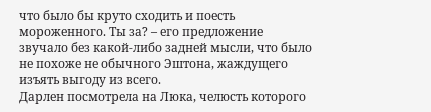что было бы круто сходить и поесть мороженного. Ты за? – его предложение звучало без какой-либо задней мысли, что было не похоже не обычного Эштона, жаждущего изъять выгоду из всего.
Дарлен посмотрела на Люка, челюсть которого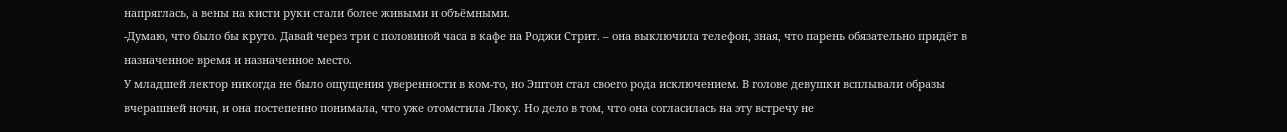напряглась, а вены на кисти руки стали более живыми и объёмными.
-Думаю, что было бы круто. Давай через три с половиной часа в кафе на Роджи Стрит. – она выключила телефон, зная, что парень обязательно придёт в назначенное время и назначенное место.
У младшей лектор никогда не было ощущения уверенности в ком-то, но Эштон стал своего рода исключением. В голове девушки всплывали образы вчерашней ночи, и она постепенно понимала, что уже отомстила Люку. Но дело в том, что она согласилась на эту встречу не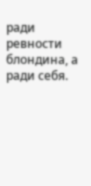ради ревности блондина, а ради себя.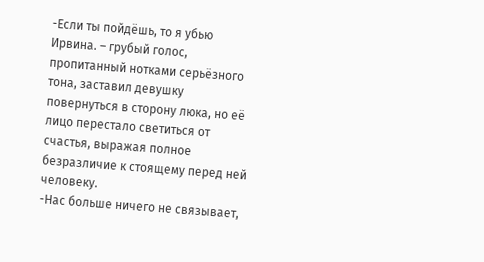-Если ты пойдёшь, то я убью Ирвина. – грубый голос, пропитанный нотками серьёзного тона, заставил девушку повернуться в сторону люка, но её лицо перестало светиться от счастья, выражая полное безразличие к стоящему перед ней человеку.
-Нас больше ничего не связывает,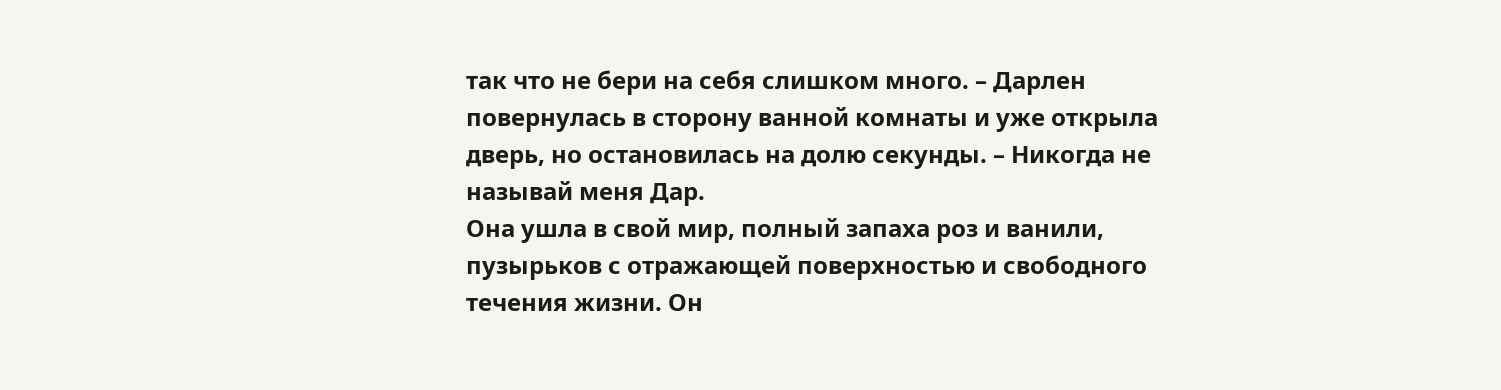так что не бери на себя слишком много. – Дарлен повернулась в сторону ванной комнаты и уже открыла дверь, но остановилась на долю секунды. – Никогда не называй меня Дар.
Она ушла в свой мир, полный запаха роз и ванили, пузырьков с отражающей поверхностью и свободного течения жизни. Он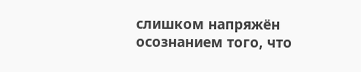слишком напряжён осознанием того, что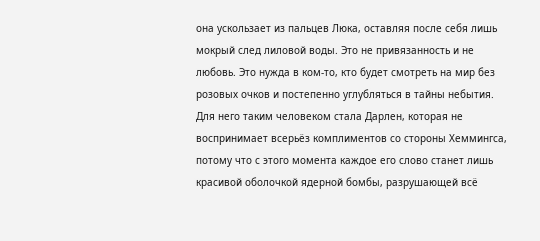она ускользает из пальцев Люка, оставляя после себя лишь мокрый след лиловой воды. Это не привязанность и не любовь. Это нужда в ком-то, кто будет смотреть на мир без розовых очков и постепенно углубляться в тайны небытия. Для него таким человеком стала Дарлен, которая не воспринимает всерьёз комплиментов со стороны Хеммингса, потому что с этого момента каждое его слово станет лишь красивой оболочкой ядерной бомбы, разрушающей всё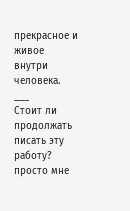прекрасное и живое внутри человека.
___
Стоит ли продолжать писать эту работу? просто мне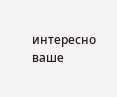интересно ваше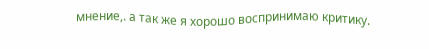мнение,. а так же я хорошо воспринимаю критику.